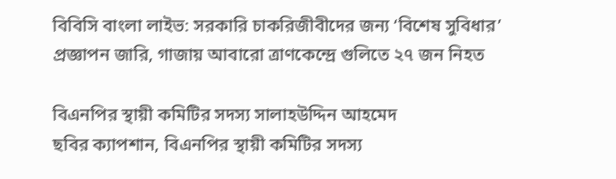বিবিসি বাংলা লাইভ: সরকারি চাকরিজীবীদের জন্য ‘বিশেষ সুবিধার’ প্রজ্ঞাপন জারি, গাজায় আবারো ত্রাণকেন্দ্রে গুলিতে ২৭ জন নিহত

বিএনপির স্থায়ী কমিটির সদস্য সালাহউদ্দিন আহমেদ
ছবির ক্যাপশান, বিএনপির স্থায়ী কমিটির সদস্য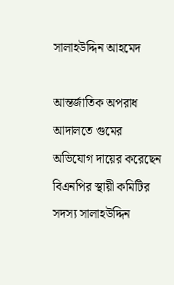সালাহউদ্দিন আহমেদ

আন্তর্জাতিক অপরাধ আদালতে গুমের অভিযোগ দায়ের করেছেন বিএনপির স্থায়ী কমিটির সদস্য সালাহউদ্দিন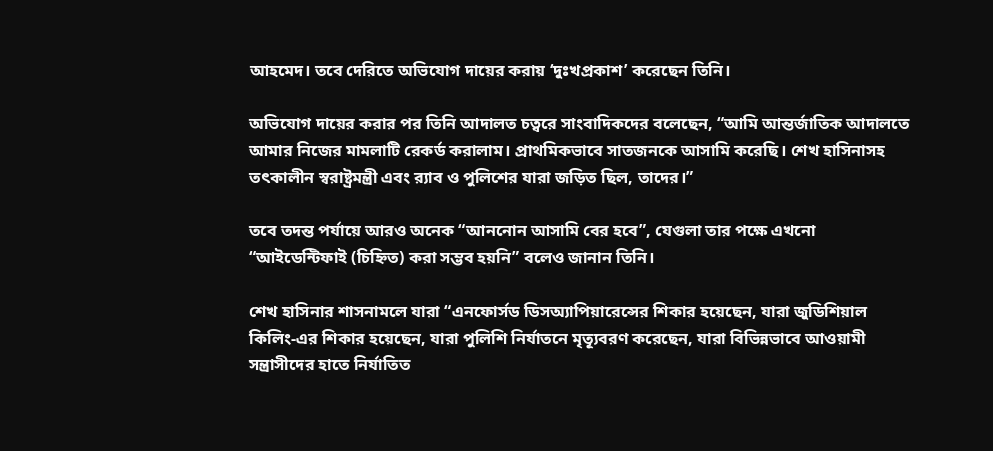আহমেদ। তবে দেরিতে অভিযোগ দায়ের করায় ‘দুঃখপ্রকাশ’ করেছেন তিনি।

অভিযোগ দায়ের করার পর তিনি আদালত চত্বরে সাংবাদিকদের বলেছেন, “আমি আন্তর্জাতিক আদালতে আমার নিজের মামলাটি রেকর্ড করালাম। প্রাথমিকভাবে সাতজনকে আসামি করেছি। শেখ হাসিনাসহ তৎকালীন স্বরাষ্ট্রমন্ত্রী এবং র‍্যাব ও পুলিশের যারা জড়িত ছিল, তাদের।”

তবে তদন্ত পর্যায়ে আরও অনেক “আননোন আসামি বের হবে”, যেগুলা তার পক্ষে এখনো “আইডেন্টিফাই (চিহ্নিত) করা সম্ভব হয়নি” বলেও জানান তিনি।

শেখ হাসিনার শাসনামলে যারা “এনফোর্সড ডিসঅ্যাপিয়ারেন্সের শিকার হয়েছেন, যারা জুডিশিয়াল কিলিং-এর শিকার হয়েছেন, যারা পুলিশি নির্যাতনে মৃত্যূবরণ করেছেন, যারা বিভিন্নভাবে আওয়ামী সন্ত্রাসীদের হাতে নির্যাতিত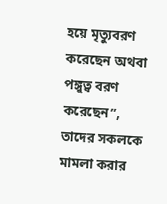হয়ে মৃত্যুবরণ করেছেন অথবা পঙ্গুত্ব বরণ করেছেন”, তাদের সকলকে মামলা করার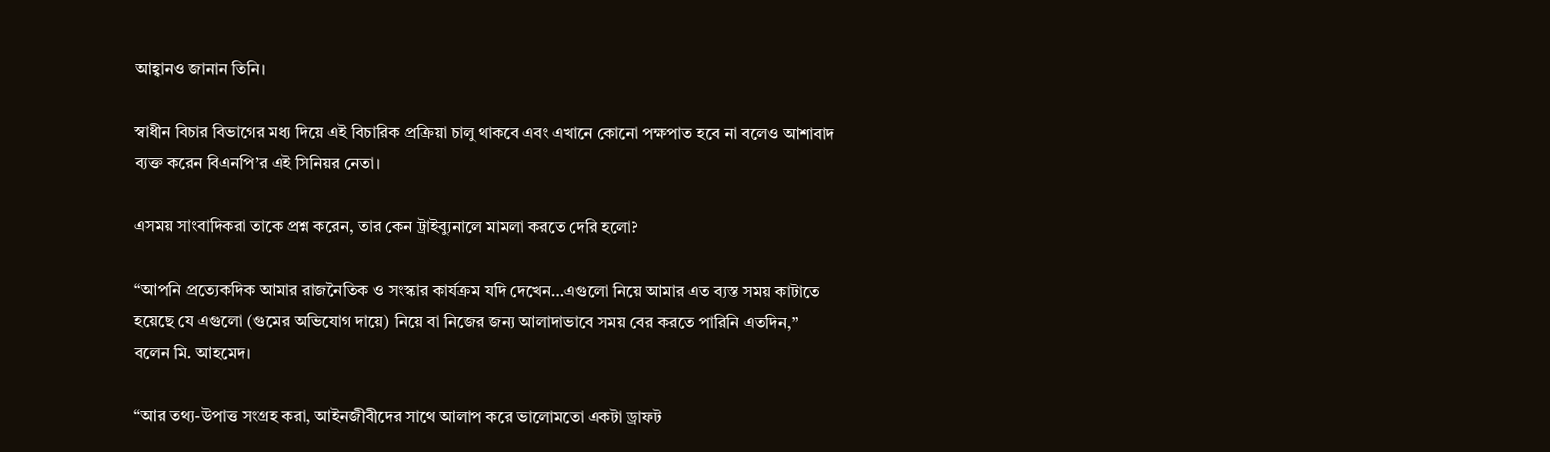আহ্বানও জানান তিনি।

স্বাধীন বিচার বিভাগের মধ্য দিয়ে এই বিচারিক প্রক্রিয়া চালু থাকবে এবং এখানে কোনো পক্ষপাত হবে না বলেও আশাবাদ ব্যক্ত করেন বিএনপি’র এই সিনিয়র নেতা।

এসময় সাংবাদিকরা তাকে প্রশ্ন করেন, তার কেন ট্রাইব্যুনালে মামলা করতে দেরি হলো?

“আপনি প্রত্যেকদিক আমার রাজনৈতিক ও সংস্কার কার্যক্রম যদি দেখেন…এগুলো নিয়ে আমার এত ব্যস্ত সময় কাটাতে হয়েছে যে এগুলো (গুমের অভিযোগ দায়ে) নিয়ে বা নিজের জন্য আলাদাভাবে সময় বের করতে পারিনি এতদিন,” বলেন মি. আহমেদ।

“আর তথ্য-উপাত্ত সংগ্রহ করা, আইনজীবীদের সাথে আলাপ করে ভালোমতো একটা ড্রাফট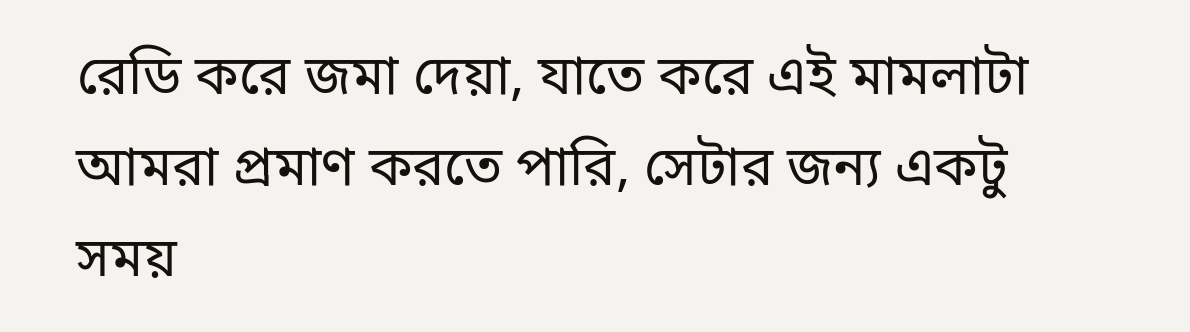রেডি করে জমা দেয়া, যাতে করে এই মামলাটা আমরা প্রমাণ করতে পারি, সেটার জন্য একটু সময়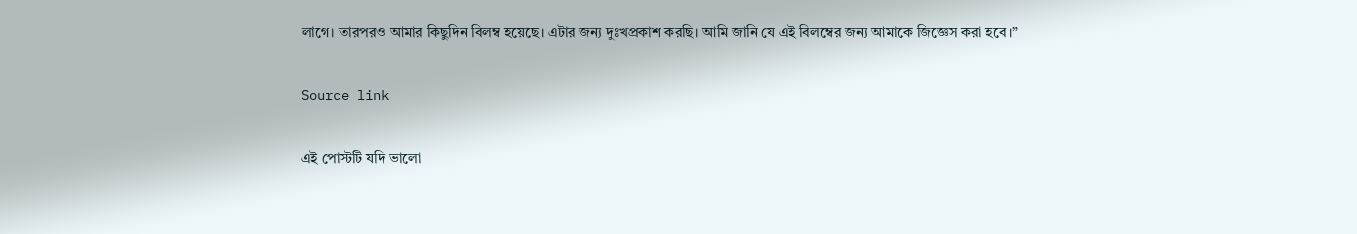লাগে। তারপরও আমার কিছুদিন বিলম্ব হয়েছে। এটার জন্য দুঃখপ্রকাশ করছি। আমি জানি যে এই বিলম্বের জন্য আমাকে জিজ্ঞেস করা হবে।”

Source link

এই পোস্টটি যদি ভালো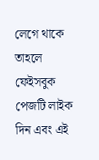লেগে থাকে তাহলে ফেইসবুক পেজটি লাইক দিন এবং এই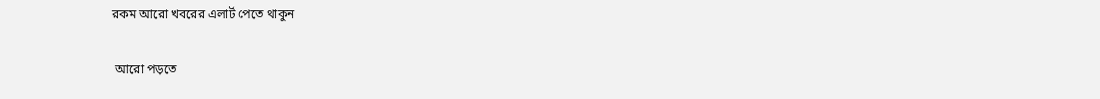রকম আরো খবরের এলার্ট পেতে থাকুন

 আরো পড়তে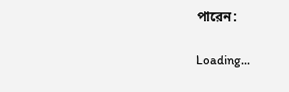পারেন:

Loading...